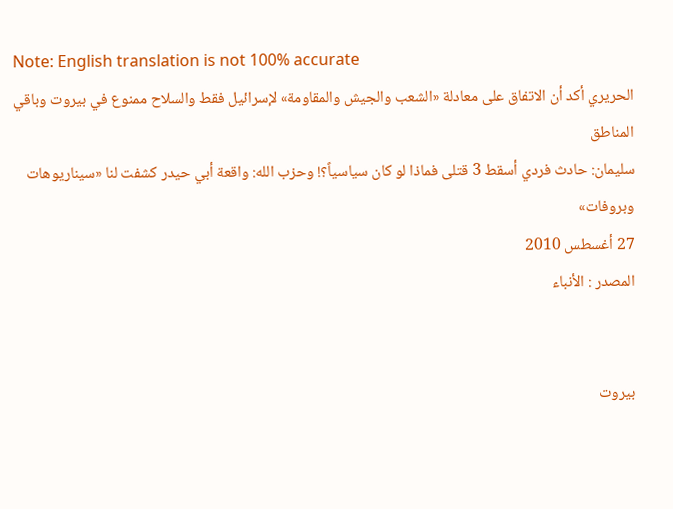Note: English translation is not 100% accurate
الحريري أكد أن الاتفاق على معادلة «الشعب والجيش والمقاومة» لإسرائيل فقط والسلاح ممنوع في بيروت وباقي المناطق
سليمان: حادث فردي أسقط 3 قتلى فماذا لو كان سياسياً؟! وحزب الله: واقعة أبي حيدر كشفت لنا «سيناريوهات وبروفات»
27 أغسطس 2010
المصدر : الأنباء


بيروت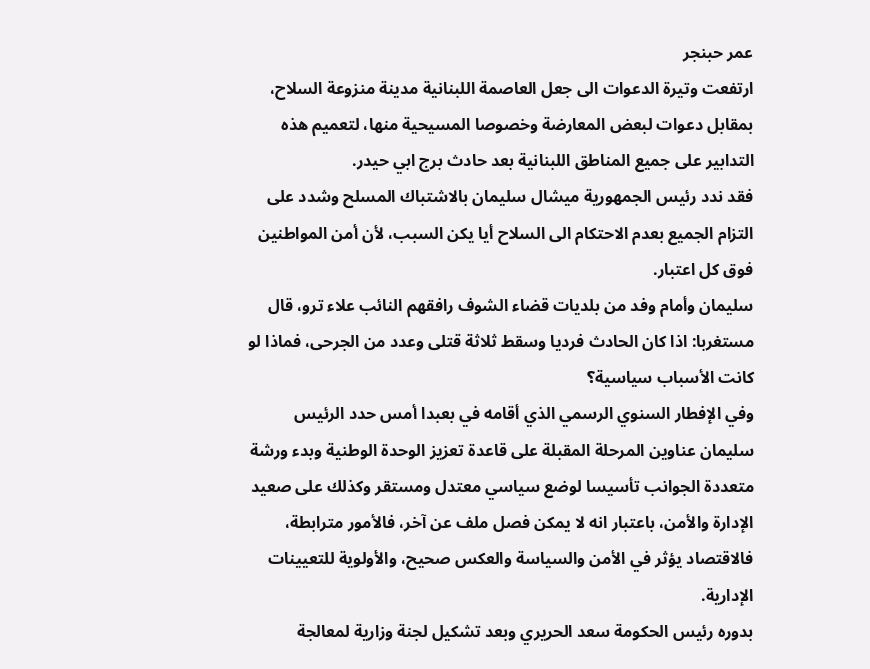عمر حبنجر
ارتفعت وتيرة الدعوات الى جعل العاصمة اللبنانية مدينة منزوعة السلاح، بمقابل دعوات لبعض المعارضة وخصوصا المسيحية منها، لتعميم هذه التدابير على جميع المناطق اللبنانية بعد حادث برج ابي حيدر.
فقد ندد رئيس الجمهورية ميشال سليمان بالاشتباك المسلح وشدد على التزام الجميع بعدم الاحتكام الى السلاح أيا يكن السبب، لأن أمن المواطنين فوق كل اعتبار.
سليمان وأمام وفد من بلديات قضاء الشوف رافقهم النائب علاء ترو، قال مستغربا: اذا كان الحادث فرديا وسقط ثلاثة قتلى وعدد من الجرحى، فماذا لو كانت الأسباب سياسية؟
وفي الإفطار السنوي الرسمي الذي أقامه في بعبدا أمس حدد الرئيس سليمان عناوين المرحلة المقبلة على قاعدة تعزيز الوحدة الوطنية وبدء ورشة متعددة الجوانب تأسيسا لوضع سياسي معتدل ومستقر وكذلك على صعيد الإدارة والأمن، باعتبار انه لا يمكن فصل ملف عن آخر، فالأمور مترابطة، فالاقتصاد يؤثر في الأمن والسياسة والعكس صحيح، والأولوية للتعيينات الإدارية.
بدوره رئيس الحكومة سعد الحريري وبعد تشكيل لجنة وزارية لمعالجة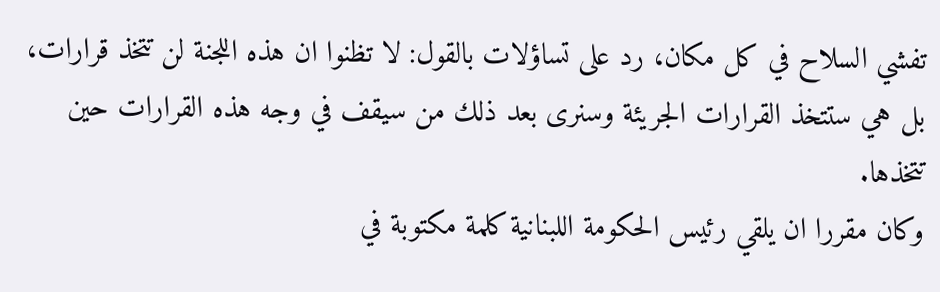تفشي السلاح في كل مكان، رد على تساؤلات بالقول: لا تظنوا ان هذه اللجنة لن تتخذ قرارات، بل هي ستتخذ القرارات الجريئة وسنرى بعد ذلك من سيقف في وجه هذه القرارات حين تتخذها.
وكان مقررا ان يلقي رئيس الحكومة اللبنانية كلمة مكتوبة في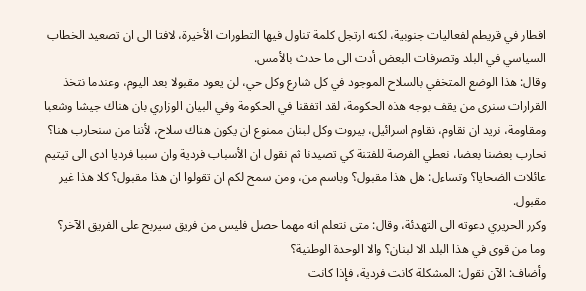افطار في قريطم لفعاليات جنوبية، لكنه ارتجل كلمة تناول فيها التطورات الأخيرة، لافتا الى ان تصعيد الخطاب السياسي في البلد وتصرفات البعض أدت الى ما حدث بالأمس.
وقال: هذا الوضع المتخفي بالسلاح الموجود في كل شارع وكل حي، لن يعود مقبولا بعد اليوم، وعندما نتخذ القرارات سنرى من يقف بوجه هذه الحكومة، لقد اتفقنا في الحكومة وفي البيان الوزاري بان هناك جيشا وشعبا ومقاومة، نريد ان نقاوم، نقاوم اسرائيل، بيروت وكل لبنان ممنوع ان يكون هناك سلاح، لأننا من سنحارب هنا؟ نحارب بعضنا بعضا، نعطي الفرصة للفتنة كي تصيدنا ثم نقول ان الأسباب فردية وان سببا فرديا ادى الى تيتيم عائلات الضحايا؟ وتساءل: هل هذا مقبول؟ وباسم من، ومن سمح لكم ان تقولوا ان هذا مقبول؟ كلا هذا غير مقبول.
وكرر الحريري دعوته الى التهدئة، وقال: متى نتعلم انه مهما حصل فليس من فريق سيربح على الفريق الآخر؟ وما من قوى في هذا البلد الا لبنان؟ والا الوحدة الوطنية؟
وأضاف: الآن نقول: المشكلة كانت فردية، فإذا كانت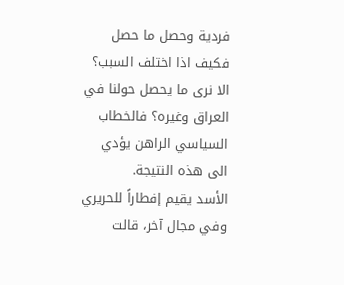فردية وحصل ما حصل فكيف اذا اختلف السبب؟ الا نرى ما يحصل حولنا في العراق وغيره؟ فالخطاب السياسي الراهن يؤدي الى هذه النتيجة.
الأسد يقيم إفطاراً للحريري
وفي مجال آخر، قالت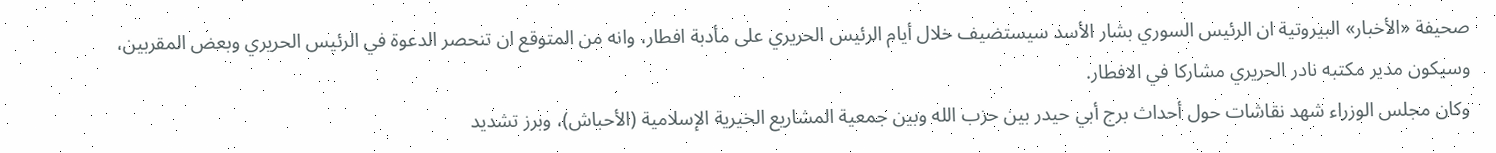صحيفة «الأخبار» البيروتية ان الرئيس السوري بشار الأسد سيستضيف خلال أيام الرئيس الحريري على مأدبة افطار، وانه من المتوقع ان تنحصر الدعوة في الرئيس الحريري وبعض المقربين، وسيكون مدير مكتبه نادر الحريري مشاركا في الافطار.
وكان مجلس الوزراء شهد نقاشات حول أحداث برج أبي حيدر بين حزب الله وبين جمعية المشاريع الخيرية الإسلامية (الأحباش)، وبرز تشديد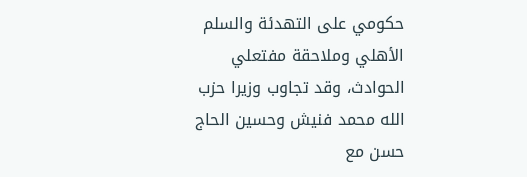حكومي على التهدئة والسلم الأهلي وملاحقة مفتعلي الحوادث، وقد تجاوب وزيرا حزب الله محمد فنيش وحسين الحاج حسن مع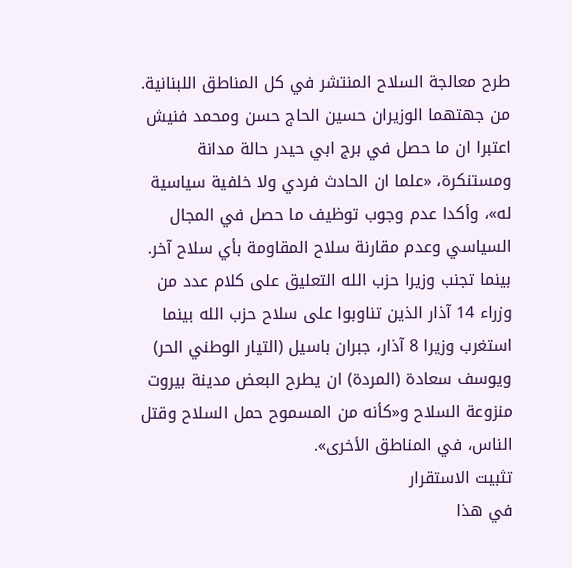طرح معالجة السلاح المنتشر في كل المناطق اللبنانية.
من جهتهما الوزيران حسين الحاج حسن ومحمد فنيش اعتبرا ان ما حصل في برج ابي حيدر حالة مدانة ومستنكرة، «علما ان الحادث فردي ولا خلفية سياسية له»، وأكدا عدم وجوب توظيف ما حصل في المجال السياسي وعدم مقارنة سلاح المقاومة بأي سلاح آخر.
بينما تجنب وزيرا حزب الله التعليق على كلام عدد من وزراء 14 آذار الذين تناوبوا على سلاح حزب الله بينما استغرب وزيرا 8 آذار، جبران باسيل (التيار الوطني الحر) ويوسف سعادة (المردة) ان يطرح البعض مدينة بيروت منزوعة السلاح و«كأنه من المسموح حمل السلاح وقتل الناس، في المناطق الأخرى».
تثبيت الاستقرار
في هذا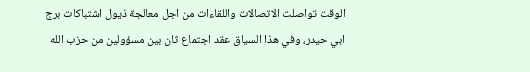الوقت تواصلت الاتصالات واللقاءات من اجل معالجة ذيول اشتباكات برج ابي حيدر، وفي هذا السياق عقد اجتماع ثان بين مسؤولين من حزب الله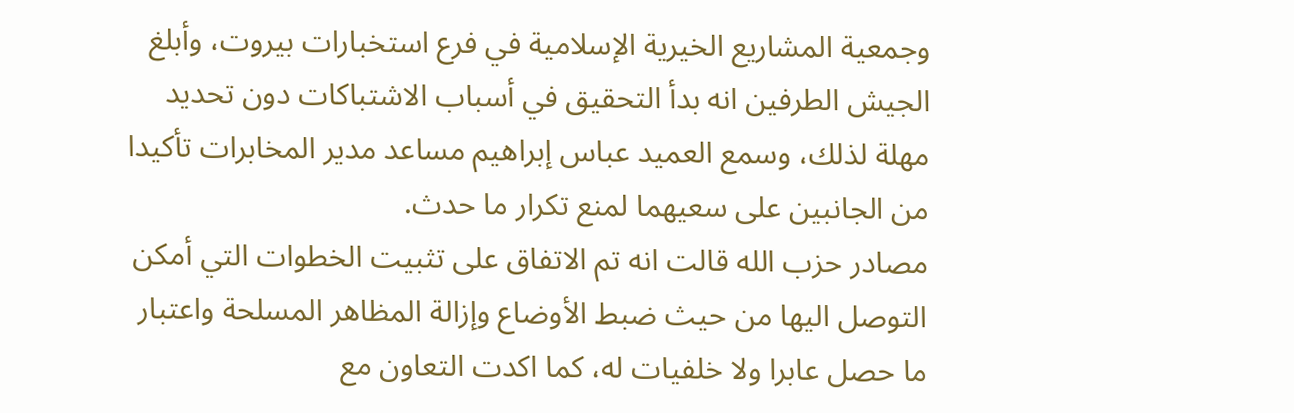وجمعية المشاريع الخيرية الإسلامية في فرع استخبارات بيروت، وأبلغ الجيش الطرفين انه بدأ التحقيق في أسباب الاشتباكات دون تحديد مهلة لذلك، وسمع العميد عباس إبراهيم مساعد مدير المخابرات تأكيدا من الجانبين على سعيهما لمنع تكرار ما حدث.
مصادر حزب الله قالت انه تم الاتفاق على تثبيت الخطوات التي أمكن التوصل اليها من حيث ضبط الأوضاع وإزالة المظاهر المسلحة واعتبار ما حصل عابرا ولا خلفيات له، كما اكدت التعاون مع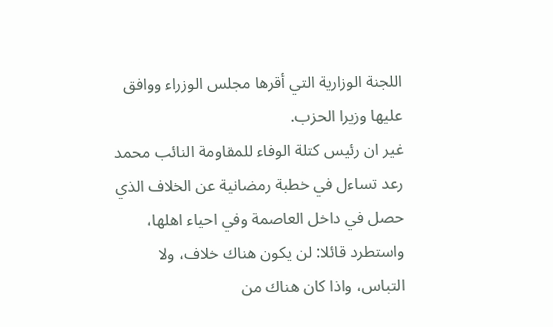اللجنة الوزارية التي أقرها مجلس الوزراء ووافق عليها وزيرا الحزب.
غير ان رئيس كتلة الوفاء للمقاومة النائب محمد رعد تساءل في خطبة رمضانية عن الخلاف الذي حصل في داخل العاصمة وفي احياء اهلها، واستطرد قائلا: لن يكون هناك خلاف، ولا التباس، واذا كان هناك من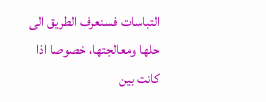التباسات فسنعرف الطريق الى حلها ومعالجتها، خصوصا اذا كانت بين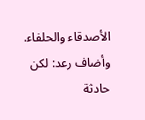الأصدقاء والحلفاء.
وأضاف رعد: لكن حادثة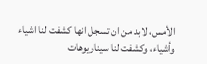الأمس، لابد من ان تسجل انها كشفت لنا اشياء وأشياء، وكشفت لنا سيناريوهات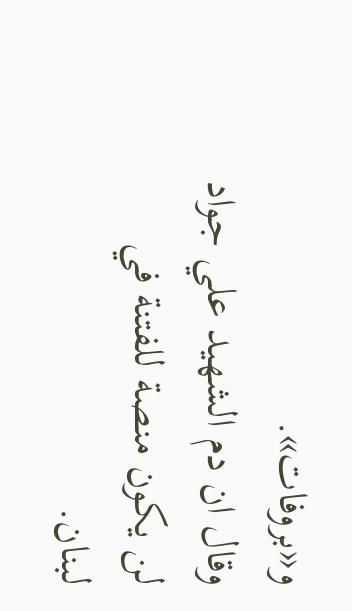و«بروفات».
وقال ان دم الشهيد علي جواد لن يكون منصة للفتنة في لبنان.